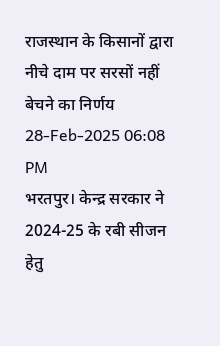राजस्थान के किसानों द्वारा नीचे दाम पर सरसों नहीं बेचने का निर्णय
28-Feb-2025 06:08 PM
भरतपुर। केन्द्र सरकार ने 2024-25 के रबी सीजन हेतु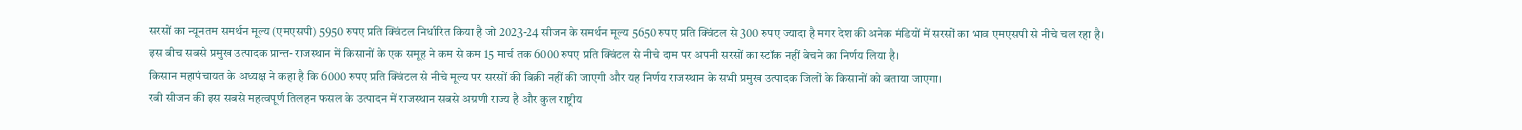सरसों का न्यूनतम समर्थन मूल्य (एमएसपी) 5950 रुपए प्रति क्विंटल निर्धारित किया है जो 2023-24 सीजन के समर्थन मूल्य 5650 रुपए प्रति क्विंटल से 300 रुपए ज्यादा है मगर देश की अनेक मंडियों में सरसों का भाव एमएसपी से नीचे चल रहा है।
इस बीच सबसे प्रमुख उत्पादक प्रान्त- राजस्थान में किसानों के एक समूह ने कम से कम 15 मार्च तक 6000 रुपए प्रति क्विंटल से नीचे दाम पर अपनी सरसों का स्टॉक नहीं बेचने का निर्णय लिया है।
किसान महापंचायत के अध्यक्ष ने कहा है कि 6000 रुपए प्रति क्विंटल से नीचे मूल्य पर सरसों की बिक्री नहीं की जाएगी और यह निर्णय राजस्थान के सभी प्रमुख उत्पादक जिलों के किसानों को बताया जाएगा।
रबी सीजन की इस सबसे महत्वपूर्ण तिलहन फसल के उत्पादन में राजस्थान सबसे अग्रणी राज्य है और कुल राष्ट्रीय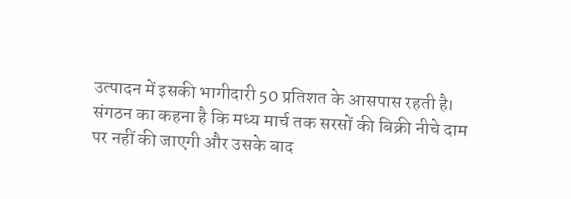उत्पादन में इसकी भागीदारी 50 प्रतिशत के आसपास रहती है।
संगठन का कहना है कि मध्य मार्च तक सरसों की बिक्री नीचे दाम पर नहीं की जाएगी और उसके बाद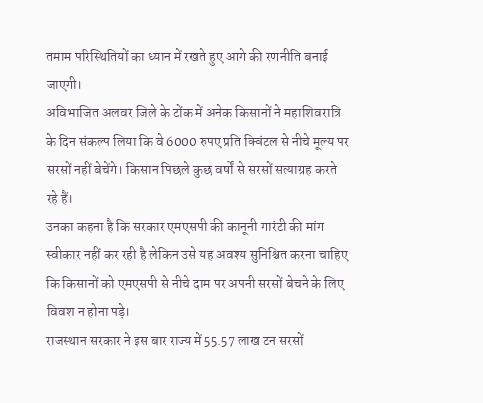तमाम परिस्थितियों का ध्यान में रखते हुए आगे की रणनीति बनाई जाएगी।
अविभाजित अलवर जिले के टोंक में अनेक किसानों ने महाशिवरात्रि के दिन संकल्प लिया कि वे 6000 रुपए प्रति क्विंटल से नीचे मूल्य पर सरसों नहीं बेचेंगे। किसान पिछले कुछ वर्षों से सरसों सत्याग्रह करते रहे हैं।
उनका कहना है कि सरकार एमएसपी की कानूनी गारंटी की मांग स्वीकार नहीं कर रही है लेकिन उसे यह अवश्य सुनिश्चित करना चाहिए कि किसानों को एमएसपी से नीचे दाम पर अपनी सरसों बेचने के लिए विवश न होना पड़े।
राजस्थान सरकार ने इस बार राज्य में 55.57 लाख टन सरसों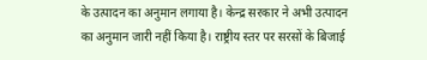के उत्पादन का अनुमान लगाया है। केन्द्र सरकार ने अभी उत्पादन का अनुमान जारी नहीं किया है। राष्ट्रीय स्तर पर सरसों के बिजाई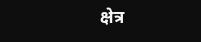क्षेत्र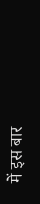में इस बार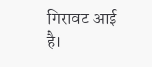गिरावट आई है।